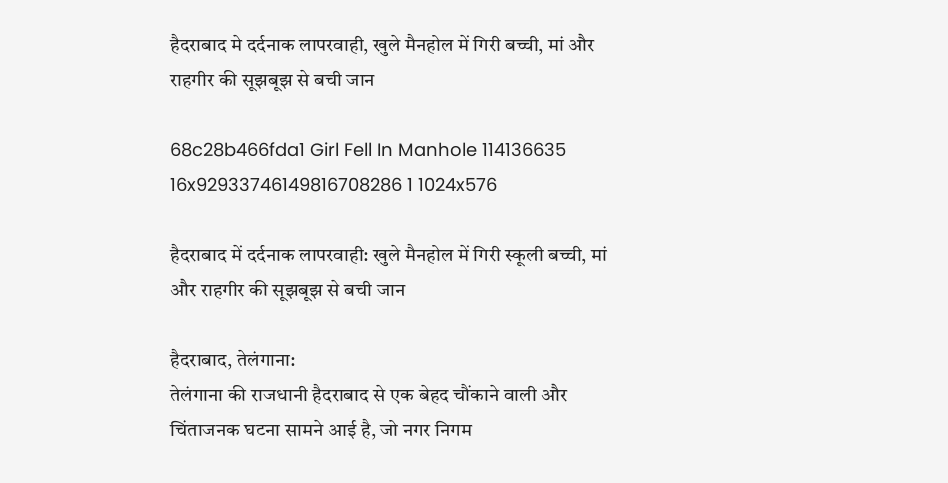हैदराबाद मे दर्दनाक लापरवाही, खुले मैनहोल में गिरी बच्ची, मां और  राहगीर की सूझबूझ से बची जान

68c28b466fda1 Girl Fell In Manhole 114136635 16x92933746149816708286 1 1024x576

हैदराबाद में दर्दनाक लापरवाही: खुले मैनहोल में गिरी स्कूली बच्ची, मां और राहगीर की सूझबूझ से बची जान

हैदराबाद, तेलंगाना:
तेलंगाना की राजधानी हैदराबाद से एक बेहद चौंकाने वाली और चिंताजनक घटना सामने आई है, जो नगर निगम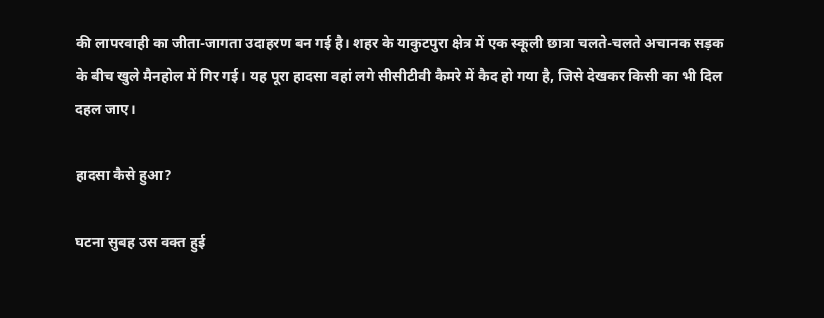की लापरवाही का जीता-जागता उदाहरण बन गई है। शहर के याकुटपुरा क्षेत्र में एक स्कूली छात्रा चलते-चलते अचानक सड़क के बीच खुले मैनहोल में गिर गई। यह पूरा हादसा वहां लगे सीसीटीवी कैमरे में कैद हो गया है, जिसे देखकर किसी का भी दिल दहल जाए।

हादसा कैसे हुआ?

घटना सुबह उस वक्त हुई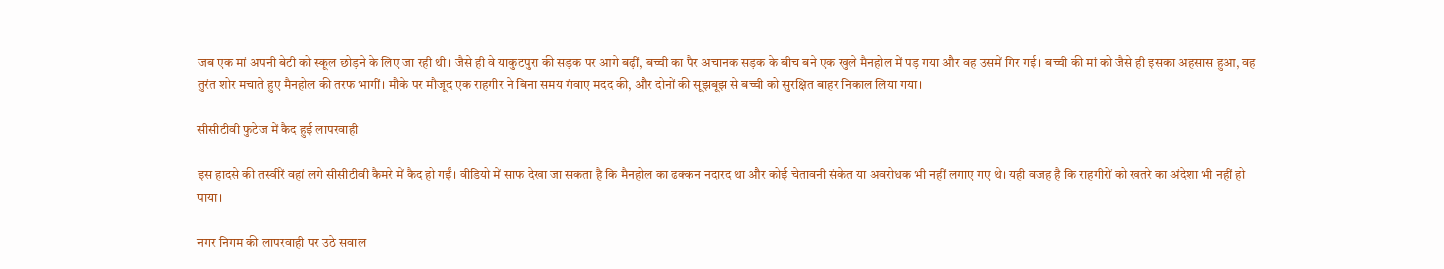जब एक मां अपनी बेटी को स्कूल छोड़ने के लिए जा रही थी। जैसे ही वे याकुटपुरा की सड़क पर आगे बढ़ीं, बच्ची का पैर अचानक सड़क के बीच बने एक खुले मैनहोल में पड़ गया और वह उसमें गिर गई। बच्ची की मां को जैसे ही इसका अहसास हुआ, वह तुरंत शोर मचाते हुए मैनहोल की तरफ भागीं। मौके पर मौजूद एक राहगीर ने बिना समय गंवाए मदद की, और दोनों की सूझबूझ से बच्ची को सुरक्षित बाहर निकाल लिया गया।

सीसीटीवी फुटेज में कैद हुई लापरवाही

इस हादसे की तस्वीरें वहां लगे सीसीटीवी कैमरे में कैद हो गईं। वीडियो में साफ देखा जा सकता है कि मैनहोल का ढक्कन नदारद था और कोई चेतावनी संकेत या अवरोधक भी नहीं लगाए गए थे। यही वजह है कि राहगीरों को खतरे का अंदेशा भी नहीं हो पाया।

नगर निगम की लापरवाही पर उठे सवाल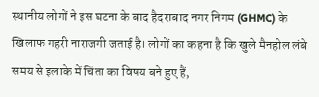स्थानीय लोगों ने इस घटना के बाद हैदराबाद नगर निगम (GHMC) के खिलाफ गहरी नाराजगी जताई है। लोगों का कहना है कि खुले मैनहोल लंबे समय से इलाके में चिंता का विषय बने हुए हैं,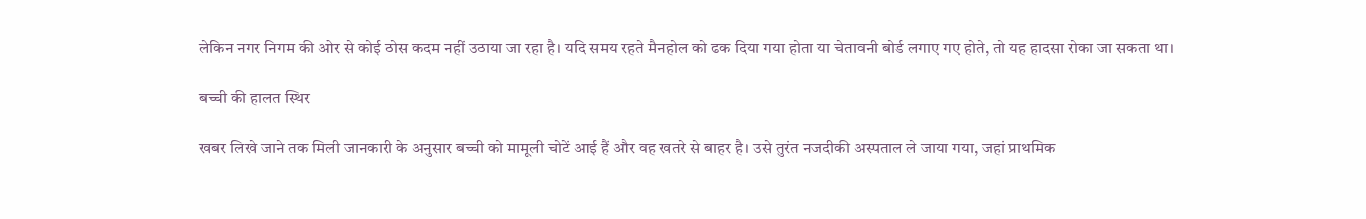लेकिन नगर निगम की ओर से कोई ठोस कदम नहीं उठाया जा रहा है। यदि समय रहते मैनहोल को ढक दिया गया होता या चेतावनी बोर्ड लगाए गए होते, तो यह हादसा रोका जा सकता था।

बच्ची की हालत स्थिर

खबर लिखे जाने तक मिली जानकारी के अनुसार बच्ची को मामूली चोटें आई हैं और वह खतरे से बाहर है। उसे तुरंत नजदीकी अस्पताल ले जाया गया, जहां प्राथमिक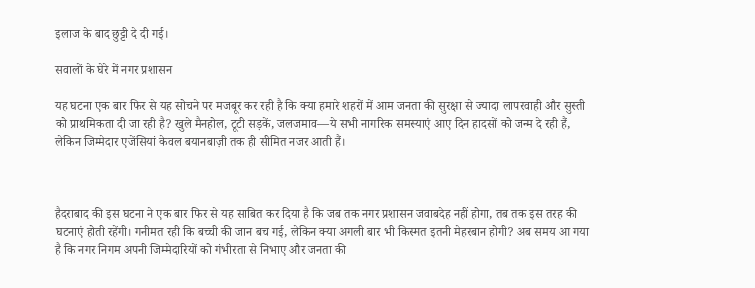इलाज के बाद छुट्टी दे दी गई।

सवालों के घेरे में नगर प्रशासन

यह घटना एक बार फिर से यह सोचने पर मजबूर कर रही है कि क्या हमारे शहरों में आम जनता की सुरक्षा से ज्यादा लापरवाही और सुस्ती को प्राथमिकता दी जा रही है? खुले मैनहोल, टूटी सड़कें, जलजमाव—ये सभी नागरिक समस्याएं आए दिन हादसों को जन्म दे रही हैं, लेकिन जिम्मेदार एजेंसियां केवल बयानबाज़ी तक ही सीमित नजर आती हैं।



हैदराबाद की इस घटना ने एक बार फिर से यह साबित कर दिया है कि जब तक नगर प्रशासन जवाबदेह नहीं होगा, तब तक इस तरह की घटनाएं होती रहेंगी। गनीमत रही कि बच्ची की जान बच गई, लेकिन क्या अगली बार भी किस्मत इतनी मेहरबान होगी? अब समय आ गया है कि नगर निगम अपनी जिम्मेदारियों को गंभीरता से निभाए और जनता की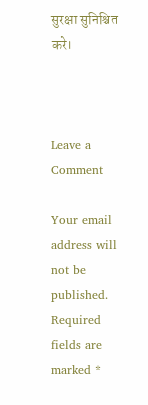सुरक्षा सुनिश्चित करे।



Leave a Comment

Your email address will not be published. Required fields are marked *